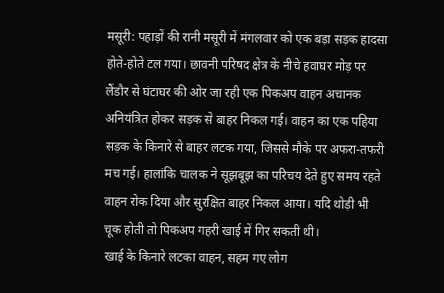मसूरी: पहाड़ों की रानी मसूरी में मंगलवार को एक बड़ा सड़क हादसा होते-होते टल गया। छावनी परिषद क्षेत्र के नीचे हवाघर मोड़ पर लैंडौर से घंटाघर की ओर जा रही एक पिकअप वाहन अचानक अनियंत्रित होकर सड़क से बाहर निकल गई। वाहन का एक पहिया सड़क के किनारे से बाहर लटक गया, जिससे मौके पर अफरा-तफरी मच गई। हालांकि चालक ने सूझबूझ का परिचय देते हुए समय रहते वाहन रोक दिया और सुरक्षित बाहर निकल आया। यदि थोड़ी भी चूक होती तो पिकअप गहरी खाई में गिर सकती थी।
खाई के किनारे लटका वाहन, सहम गए लोग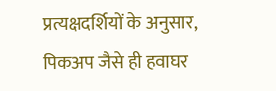प्रत्यक्षदर्शियों के अनुसार, पिकअप जैसे ही हवाघर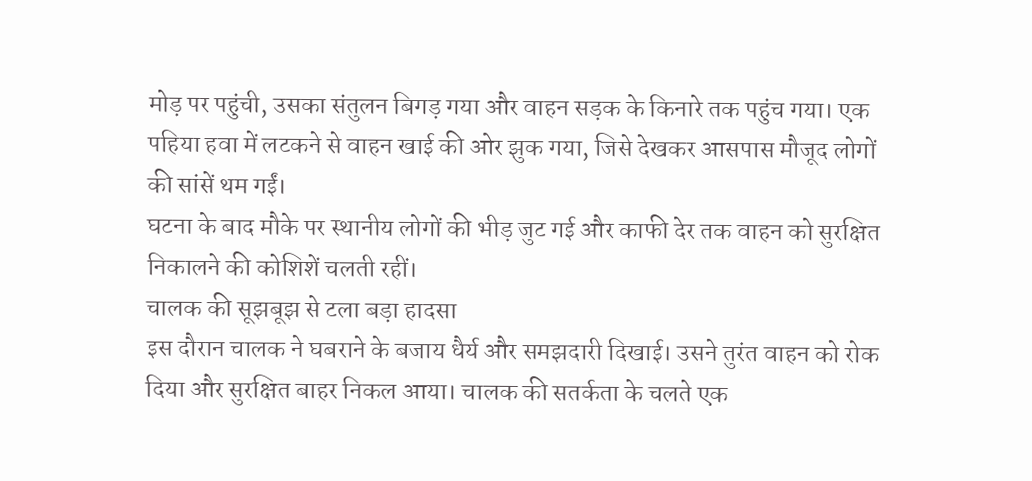मोड़ पर पहुंची, उसका संतुलन बिगड़ गया और वाहन सड़क के किनारे तक पहुंच गया। एक पहिया हवा में लटकने से वाहन खाई की ओर झुक गया, जिसे देखकर आसपास मौजूद लोगों की सांसें थम गईं।
घटना के बाद मौके पर स्थानीय लोगों की भीड़ जुट गई और काफी देर तक वाहन को सुरक्षित निकालने की कोशिशें चलती रहीं।
चालक की सूझबूझ से टला बड़ा हादसा
इस दौरान चालक ने घबराने के बजाय धैर्य और समझदारी दिखाई। उसने तुरंत वाहन को रोक दिया और सुरक्षित बाहर निकल आया। चालक की सतर्कता के चलते एक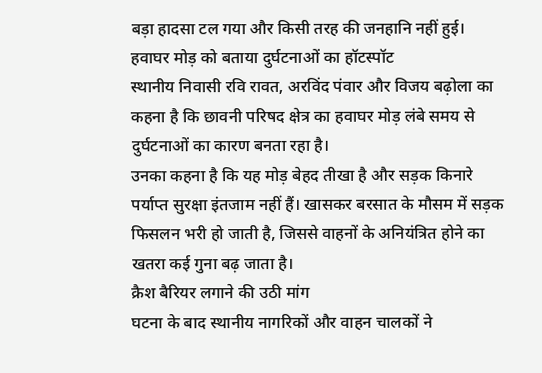बड़ा हादसा टल गया और किसी तरह की जनहानि नहीं हुई।
हवाघर मोड़ को बताया दुर्घटनाओं का हॉटस्पॉट
स्थानीय निवासी रवि रावत, अरविंद पंवार और विजय बढ़ोला का कहना है कि छावनी परिषद क्षेत्र का हवाघर मोड़ लंबे समय से दुर्घटनाओं का कारण बनता रहा है।
उनका कहना है कि यह मोड़ बेहद तीखा है और सड़क किनारे पर्याप्त सुरक्षा इंतजाम नहीं हैं। खासकर बरसात के मौसम में सड़क फिसलन भरी हो जाती है, जिससे वाहनों के अनियंत्रित होने का खतरा कई गुना बढ़ जाता है।
क्रैश बैरियर लगाने की उठी मांग
घटना के बाद स्थानीय नागरिकों और वाहन चालकों ने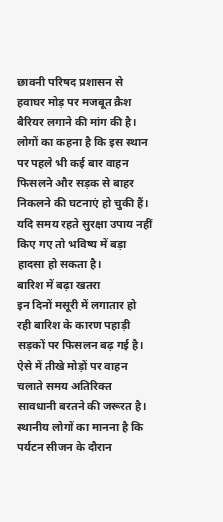छावनी परिषद प्रशासन से हवाघर मोड़ पर मजबूत क्रैश बैरियर लगाने की मांग की है।
लोगों का कहना है कि इस स्थान पर पहले भी कई बार वाहन फिसलने और सड़क से बाहर निकलने की घटनाएं हो चुकी हैं। यदि समय रहते सुरक्षा उपाय नहीं किए गए तो भविष्य में बड़ा हादसा हो सकता है।
बारिश में बढ़ा खतरा
इन दिनों मसूरी में लगातार हो रही बारिश के कारण पहाड़ी सड़कों पर फिसलन बढ़ गई है। ऐसे में तीखे मोड़ों पर वाहन चलाते समय अतिरिक्त सावधानी बरतने की जरूरत है।
स्थानीय लोगों का मानना है कि पर्यटन सीजन के दौरान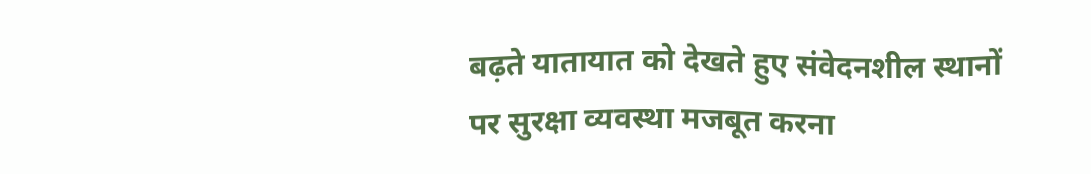बढ़ते यातायात को देखते हुए संवेदनशील स्थानों पर सुरक्षा व्यवस्था मजबूत करना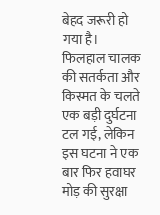बेहद जरूरी हो गया है।
फिलहाल चालक की सतर्कता और किस्मत के चलते एक बड़ी दुर्घटना टल गई, लेकिन इस घटना ने एक बार फिर हवाघर मोड़ की सुरक्षा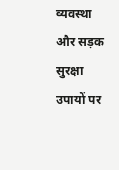व्यवस्था और सड़क सुरक्षा उपायों पर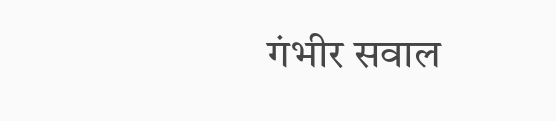गंभीर सवाल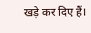खड़े कर दिए हैं।